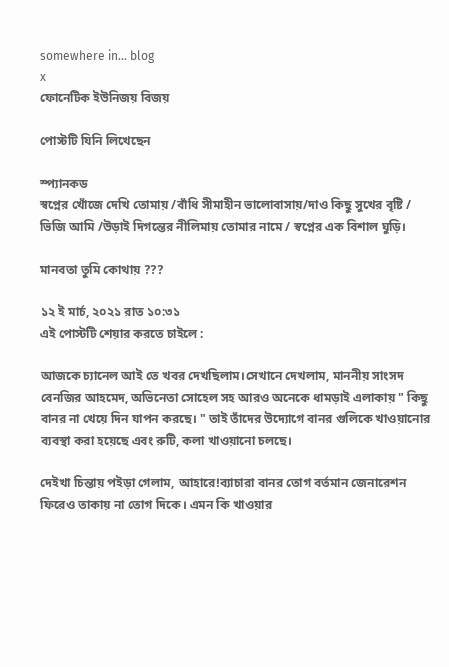somewhere in... blog
x
ফোনেটিক ইউনিজয় বিজয়

পোস্টটি যিনি লিখেছেন

স্প্যানকড
স্বপ্নের খোঁজে দেখি তোমায় /বাঁধি সীমাহীন ভালোবাসায়/দাও কিছু সুখের বৃষ্টি / ভিজি আমি /উড়াই দিগন্তের নীলিমায় তোমার নামে / স্বপ্নের এক বিশাল ঘুড়ি।

মানবতা তুমি কোথায় ???

১২ ই মার্চ, ২০২১ রাত ১০:৩১
এই পোস্টটি শেয়ার করতে চাইলে :

আজকে চ্যানেল আই তে খবর দেখছিলাম।সেখানে দেখলাম, মাননীয় সাংসদ বেনজির আহমেদ, অভিনেতা সোহেল সহ আরও অনেকে ধামড়াই এলাকায় " কিছু বানর না খেয়ে দিন যাপন করছে। " তাই তাঁদের উদ্যোগে বানর গুলিকে খাওয়ানোর ব্যবস্থা করা হয়েছে এবং রুটি, কলা খাওয়ানো চলছে।

দেইখা চিন্তায় পইড়া গেলাম, আহারে!ব্যাচারা বানর তোগ বর্তমান জেনারেশন ফিরেও তাকায় না তোগ দিকে। এমন কি খাওয়ার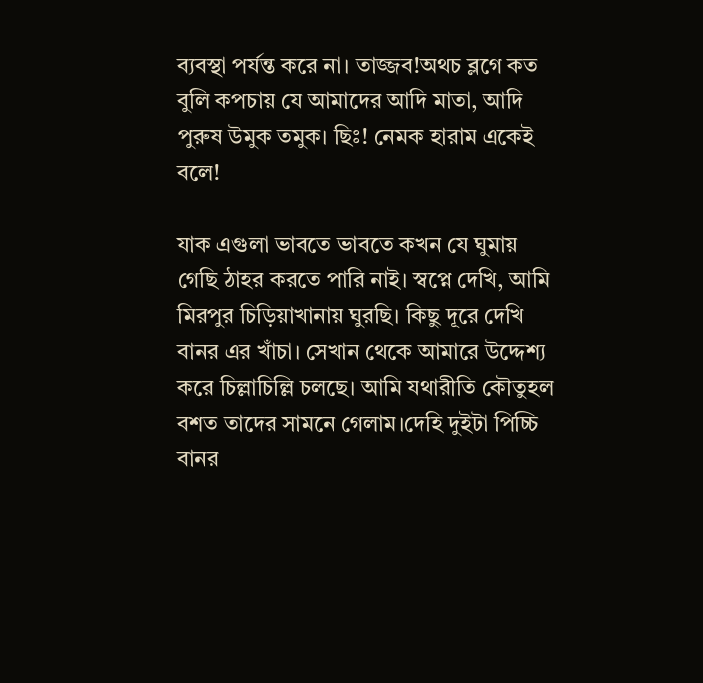ব্যবস্থা পর্যন্ত করে না। তাজ্জব!অথচ ব্লগে কত বুলি কপচায় যে আমাদের আদি মাতা, আদি পুরুষ উমুক তমুক। ছিঃ! নেমক হারাম একেই বলে!

যাক এগুলা ভাবতে ভাবতে কখন যে ঘুমায় গেছি ঠাহর করতে পারি নাই। স্বপ্নে দেখি, আমি মিরপুর চিড়িয়াখানায় ঘুরছি। কিছু দূরে দেখি বানর এর খাঁচা। সেখান থেকে আমারে উদ্দেশ্য করে চিল্লাচিল্লি চলছে। আমি যথারীতি কৌতুহল বশত তাদের সামনে গেলাম।দেহি দুইটা পিচ্চি বানর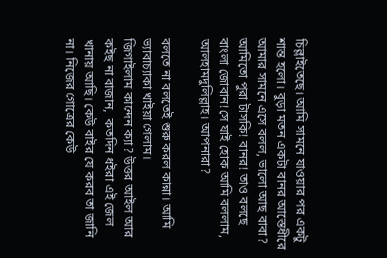চিল্লাইতেছে। আমি সামনে যাওয়ার পর একটু শান্ত হলো। বুড়া মতন একটা বানর আস্তেধীরে আমার সামনে এসে বলল, ভালো আছ বাবা? আমিতো পুরা টাসকি! বানর! তাও বলছে বাংলা জোবান!সে যাই হোক আমি বললাম, আলহামদুলিল্লাহ। আপনারা?

বলতে না বলতেই শুরু করল কান্না। আমি ভ্যাবাচ্যাকা খাইয়া গেলাম।
জিগাইলাম কান্দেন ক্যা? উত্তর আইল আর কইছ না বাজান,  কতদিন ধইরা এই জেল খানায় আছি। কেউ বাইর যে করব তা জানি না। নিজের গোত্রের কেউ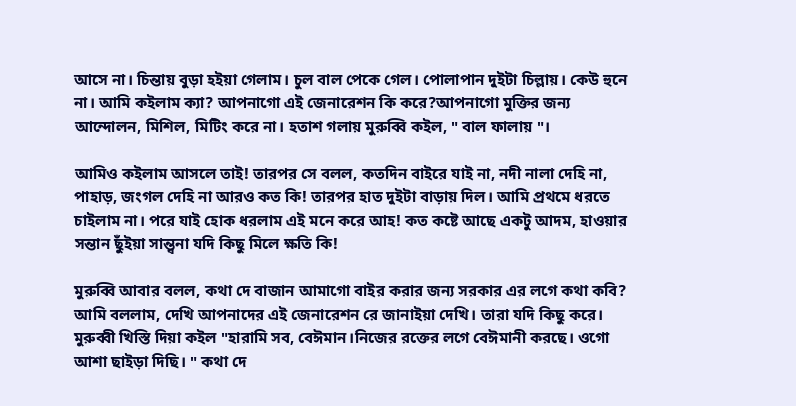আসে না। চিন্তায় বুড়া হইয়া গেলাম। চুল বাল পেকে গেল। পোলাপান দুইটা চিল্লায়। কেউ হুনে না। আমি কইলাম ক্যা? আপনাগো এই জেনারেশন কি করে?আপনাগো মুক্তির জন্য আন্দোলন, মিশিল, মিটিং করে না। হতাশ গলায় মুরুব্বি কইল, " বাল ফালায় "।

আমিও কইলাম আসলে তাই! তারপর সে বলল, কতদিন বাইরে যাই না, নদী নালা দেহি না, পাহাড়, জংগল দেহি না আরও কত কি! তারপর হাত দুইটা বাড়ায় দিল। আমি প্রথমে ধরতে চাইলাম না। পরে যাই হোক ধরলাম এই মনে করে আহ! কত কষ্টে আছে একটু আদম, হাওয়ার সন্তান ছুঁইয়া সান্ত্বনা যদি কিছু মিলে ক্ষতি কি!

মুরুব্বি আবার বলল, কথা দে বাজান আমাগো বাইর করার জন্য সরকার এর লগে কথা কবি? আমি বললাম, দেখি আপনাদের এই জেনারেশন রে জানাইয়া দেখি। তারা যদি কিছু করে। মুরুব্বী খিস্তি দিয়া কইল "হারামি সব, বেঈমান।নিজের রক্তের লগে বেঈমানী করছে। ওগো আশা ছাইড়া দিছি। " কথা দে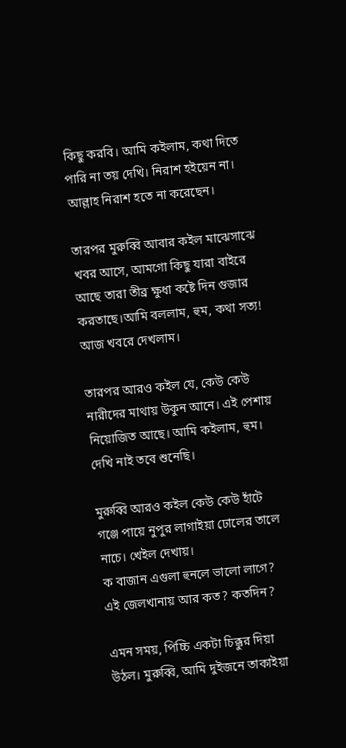কিছু করবি। আমি কইলাম, কথা দিতে পারি না তয় দেখি। নিরাশ হইয়েন না। আল্লাহ নিরাশ হতে না করেছেন।

তারপর মুরুব্বি আবার কইল মাঝেসাঝে খবর আসে, আমগো কিছু যারা বাইরে আছে তারা তীব্র ক্ষুধা কষ্টে দিন গুজার করতাছে।আমি বললাম, হুম, কথা সত্য! আজ খবরে দেখলাম।

তারপর আরও কইল যে, কেউ কেউ নারীদের মাথায় উকুন আনে। এই পেশায় নিয়োজিত আছে। আমি কইলাম, হুম। দেখি নাই তবে শুনেছি।

মুরুব্বি আরও কইল কেউ কেউ হাঁটে গঞ্জে পায়ে নুপুর লাগাইয়া ঢোলের তালে নাচে। খেইল দেখায়।
ক বাজান এগুলা হুনলে ভালো লাগে? এই জেলখানায় আর কত? কতদিন?

এমন সময়, পিচ্চি একটা চিক্কুর দিয়া উঠল। মুরুব্বি, আমি দুইজনে তাকাইয়া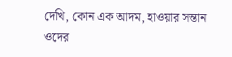দেখি, কোন এক আদম, হাওয়ার সন্তান ওদের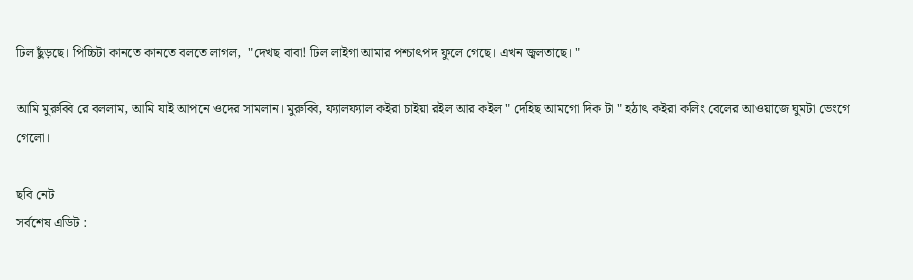ঢিল ছুঁড়ছে। পিচ্চিটা কানতে কানতে বলতে লাগল,  "দেখছ বাবা! ঢিল লাইগা আমার পশ্চাৎপদ ফুলে গেছে। এখন জ্বলতাছে। "

আমি মুরুব্বি রে বললাম, আমি যাই আপনে ওদের সামলান। মুরুব্বি, ফ্যালফ্যাল কইরা চাইয়া রইল আর কইল " দেহিছ আমগো দিক টা " হঠাৎ কইরা কলিং বেলের আওয়াজে ঘুমটা ভেংগে গেলো।

ছবি নেট
সর্বশেষ এডিট :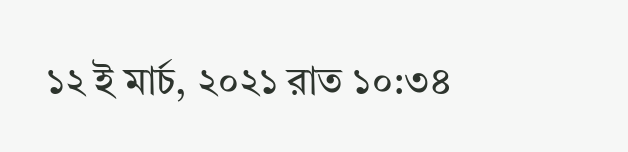১২ ই মার্চ, ২০২১ রাত ১০:৩৪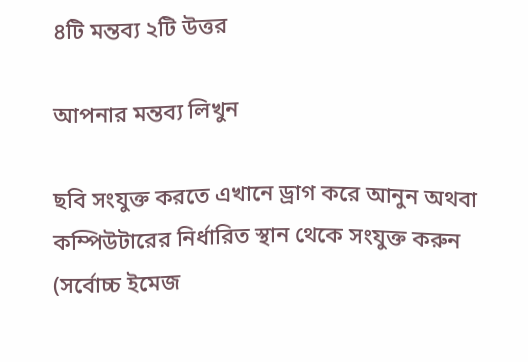৪টি মন্তব্য ২টি উত্তর

আপনার মন্তব্য লিখুন

ছবি সংযুক্ত করতে এখানে ড্রাগ করে আনুন অথবা কম্পিউটারের নির্ধারিত স্থান থেকে সংযুক্ত করুন (সর্বোচ্চ ইমেজ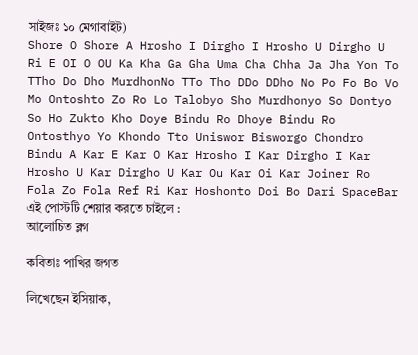সাইজঃ ১০ মেগাবাইট)
Shore O Shore A Hrosho I Dirgho I Hrosho U Dirgho U Ri E OI O OU Ka Kha Ga Gha Uma Cha Chha Ja Jha Yon To TTho Do Dho MurdhonNo TTo Tho DDo DDho No Po Fo Bo Vo Mo Ontoshto Zo Ro Lo Talobyo Sho Murdhonyo So Dontyo So Ho Zukto Kho Doye Bindu Ro Dhoye Bindu Ro Ontosthyo Yo Khondo Tto Uniswor Bisworgo Chondro Bindu A Kar E Kar O Kar Hrosho I Kar Dirgho I Kar Hrosho U Kar Dirgho U Kar Ou Kar Oi Kar Joiner Ro Fola Zo Fola Ref Ri Kar Hoshonto Doi Bo Dari SpaceBar
এই পোস্টটি শেয়ার করতে চাইলে :
আলোচিত ব্লগ

কবিতাঃ পাখির জগত

লিখেছেন ইসিয়াক,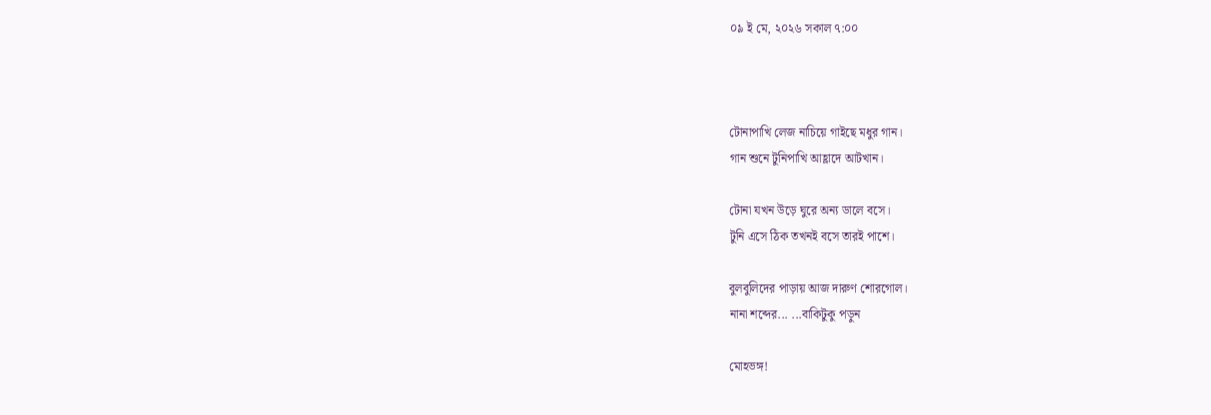০৯ ই মে, ২০২৬ সকাল ৭:০০



টোনাপাখি লেজ নাচিয়ে গাইছে মধুর গান।
গান শুনে টুনিপাখি আহ্লাদে আটখান।

টোনা যখন উড়ে ঘুরে অন্য ডালে বসে।
টুনি এসে ঠিক তখনই বসে তারই পাশে।

বুলবুলিদের পাড়ায় আজ দারুণ শোরগোল।
নানা শব্দের... ...বাকিটুকু পড়ুন

মোহভঙ্গ!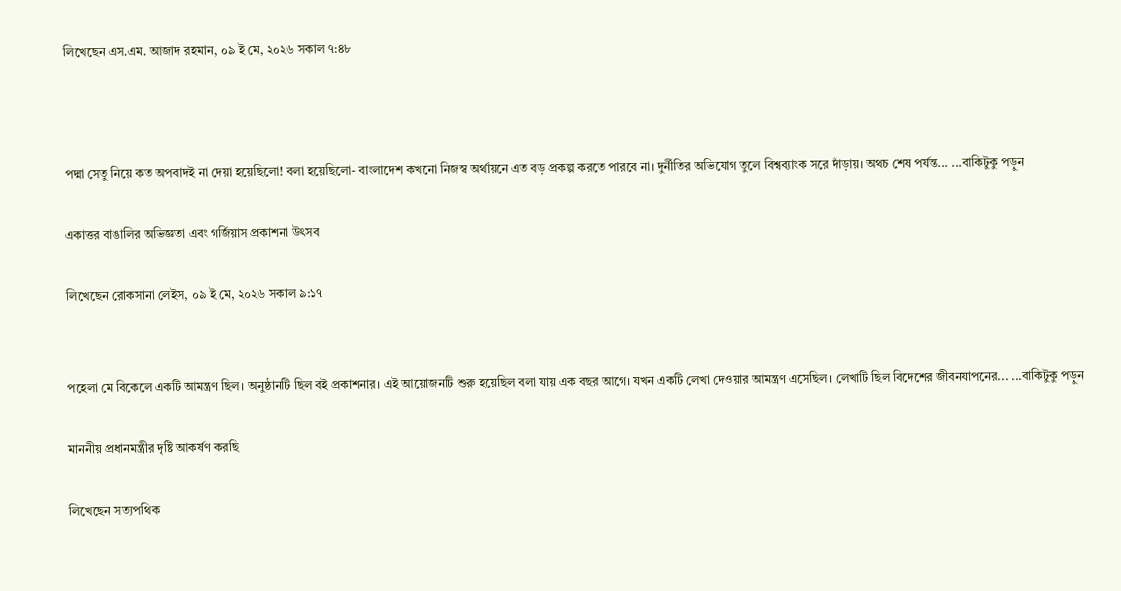লিখেছেন এস.এম. আজাদ রহমান, ০৯ ই মে, ২০২৬ সকাল ৭:৪৮



পদ্মা সেতু নিয়ে কত অপবাদই না দেয়া হয়েছিলো! বলা হয়েছিলো- বাংলাদেশ কখনো নিজস্ব অর্থায়নে এত বড় প্রকল্প করতে পারবে না। দুর্নীতির অভিযোগ তুলে বিশ্বব্যাংক সরে দাঁড়ায়। অথচ শেষ পর্যন্ত... ...বাকিটুকু পড়ুন

একাত্তর বাঙালির অভিজ্ঞতা এবং গর্জিয়াস প্রকাশনা উৎসব

লিখেছেন রোকসানা লেইস, ০৯ ই মে, ২০২৬ সকাল ৯:১৭


পহেলা মে বিকেলে একটি আমন্ত্রণ ছিল। অনুষ্ঠানটি ছিল বই প্রকাশনার। এই আয়োজনটি শুরু হয়েছিল বলা যায় এক বছর আগে। যখন একটি লেখা দেওয়ার আমন্ত্রণ এসেছিল। লেখাটি ছিল বিদেশের জীবনযাপনের... ...বাকিটুকু পড়ুন

মাননীয় প্রধানমন্ত্রীর দৃষ্টি আকর্ষণ করছি

লিখেছেন সত্যপথিক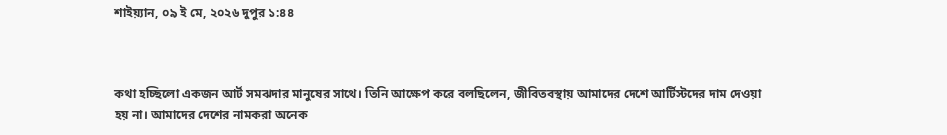শাইয়্যান, ০৯ ই মে, ২০২৬ দুপুর ১:৪৪



কথা হচ্ছিলো একজন আর্ট সমঝদার মানুষের সাথে। তিনি আক্ষেপ করে বলছিলেন, জীবিতবস্থায় আমাদের দেশে আর্টিস্টদের দাম দেওয়া হয় না। আমাদের দেশের নামকরা অনেক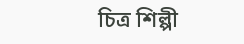চিত্র শিল্পী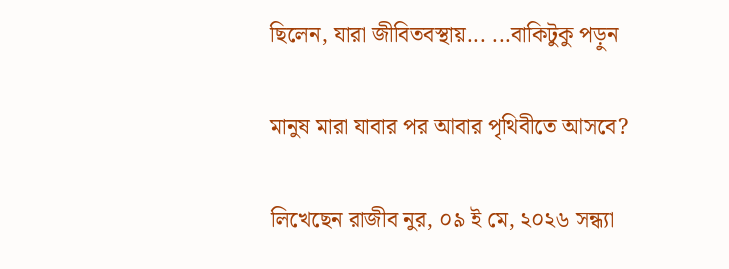ছিলেন, যারা জীবিতবস্থায়... ...বাকিটুকু পড়ুন

মানুষ মারা যাবার পর আবার পৃথিবীতে আসবে?

লিখেছেন রাজীব নুর, ০৯ ই মে, ২০২৬ সন্ধ্যা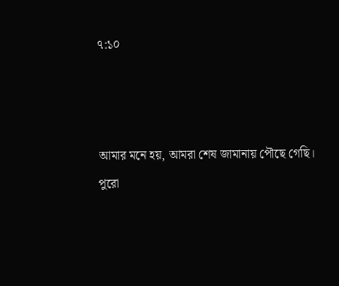৭:১০



আমার মনে হয়, আমরা শেষ জামানায় পৌছে গেছি।
পুরো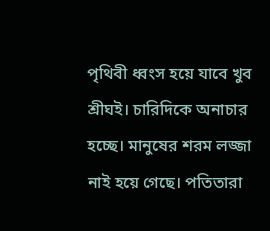পৃথিবী ধ্বংস হয়ে যাবে খুব শ্রীঘই। চারিদিকে অনাচার হচ্ছে। মানুষের শরম লজ্জা নাই হয়ে গেছে। পতিতারা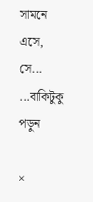সামনে এসে, সে... ...বাকিটুকু পড়ুন

×